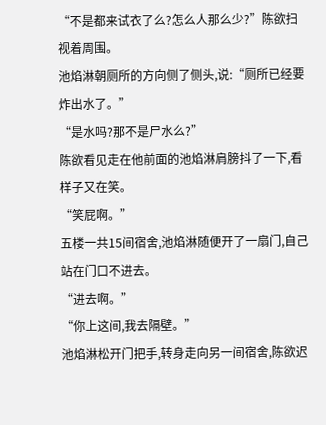“不是都来试衣了么?怎么人那么少?”陈欲扫视着周围。
池焰淋朝厕所的方向侧了侧头,说:“厕所已经要炸出水了。”
“是水吗?那不是尸水么?”
陈欲看见走在他前面的池焰淋肩膀抖了一下,看样子又在笑。
“笑屁啊。”
五楼一共15间宿舍,池焰淋随便开了一扇门,自己站在门口不进去。
“进去啊。”
“你上这间,我去隔壁。”
池焰淋松开门把手,转身走向另一间宿舍,陈欲迟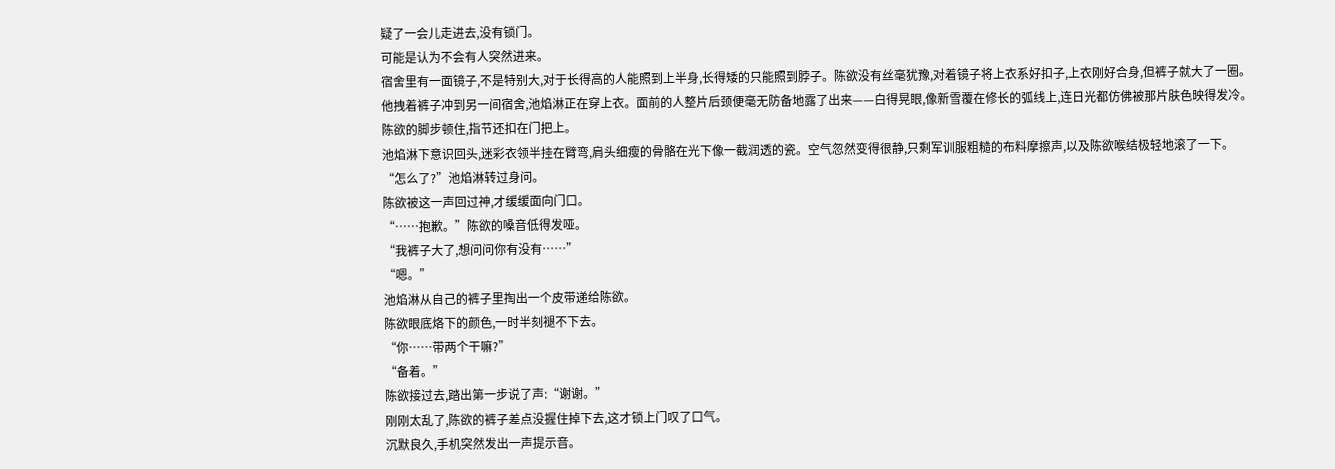疑了一会儿走进去,没有锁门。
可能是认为不会有人突然进来。
宿舍里有一面镜子,不是特别大,对于长得高的人能照到上半身,长得矮的只能照到脖子。陈欲没有丝毫犹豫,对着镜子将上衣系好扣子,上衣刚好合身,但裤子就大了一圈。
他拽着裤子冲到另一间宿舍,池焰淋正在穿上衣。面前的人整片后颈便毫无防备地露了出来——白得晃眼,像新雪覆在修长的弧线上,连日光都仿佛被那片肤色映得发冷。
陈欲的脚步顿住,指节还扣在门把上。
池焰淋下意识回头,迷彩衣领半挂在臂弯,肩头细瘦的骨骼在光下像一截润透的瓷。空气忽然变得很静,只剩军训服粗糙的布料摩擦声,以及陈欲喉结极轻地滚了一下。
“怎么了?”池焰淋转过身问。
陈欲被这一声回过神,才缓缓面向门口。
“……抱歉。”陈欲的嗓音低得发哑。
“我裤子大了,想问问你有没有……”
“嗯。”
池焰淋从自己的裤子里掏出一个皮带递给陈欲。
陈欲眼底烙下的颜色,一时半刻褪不下去。
“你……带两个干嘛?”
“备着。”
陈欲接过去,踏出第一步说了声:“谢谢。”
刚刚太乱了,陈欲的裤子差点没握住掉下去,这才锁上门叹了口气。
沉默良久,手机突然发出一声提示音。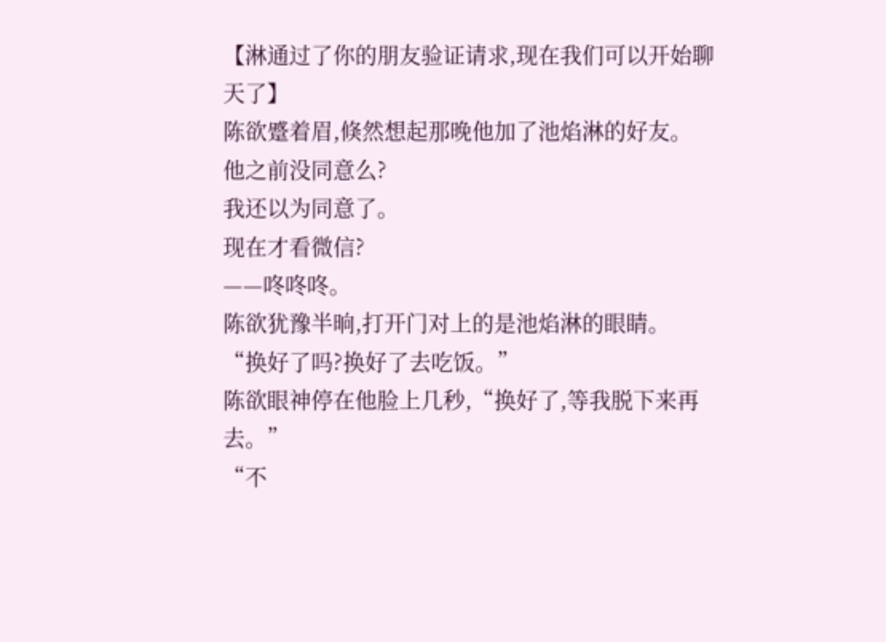【淋通过了你的朋友验证请求,现在我们可以开始聊天了】
陈欲蹙着眉,倏然想起那晚他加了池焰淋的好友。
他之前没同意么?
我还以为同意了。
现在才看微信?
——咚咚咚。
陈欲犹豫半晌,打开门对上的是池焰淋的眼睛。
“换好了吗?换好了去吃饭。”
陈欲眼神停在他脸上几秒,“换好了,等我脱下来再去。”
“不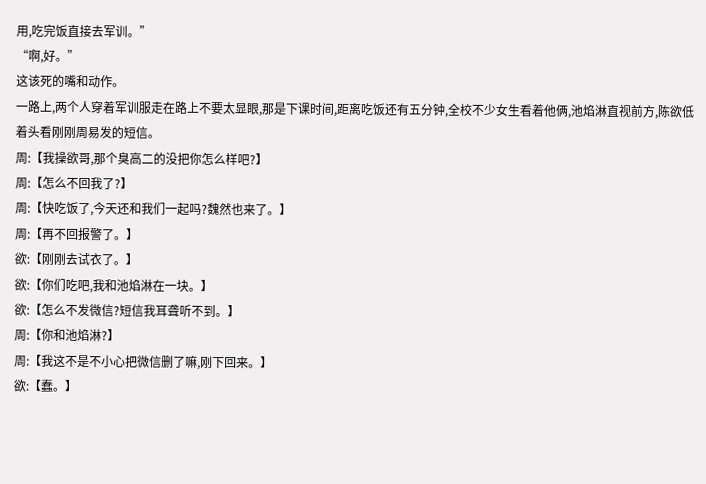用,吃完饭直接去军训。”
“啊,好。”
这该死的嘴和动作。
一路上,两个人穿着军训服走在路上不要太显眼,那是下课时间,距离吃饭还有五分钟,全校不少女生看着他俩,池焰淋直视前方,陈欲低着头看刚刚周易发的短信。
周:【我操欲哥,那个臭高二的没把你怎么样吧?】
周:【怎么不回我了?】
周:【快吃饭了,今天还和我们一起吗?魏然也来了。】
周:【再不回报警了。】
欲:【刚刚去试衣了。】
欲:【你们吃吧,我和池焰淋在一块。】
欲:【怎么不发微信?短信我耳聋听不到。】
周:【你和池焰淋?】
周:【我这不是不小心把微信删了嘛,刚下回来。】
欲:【蠢。】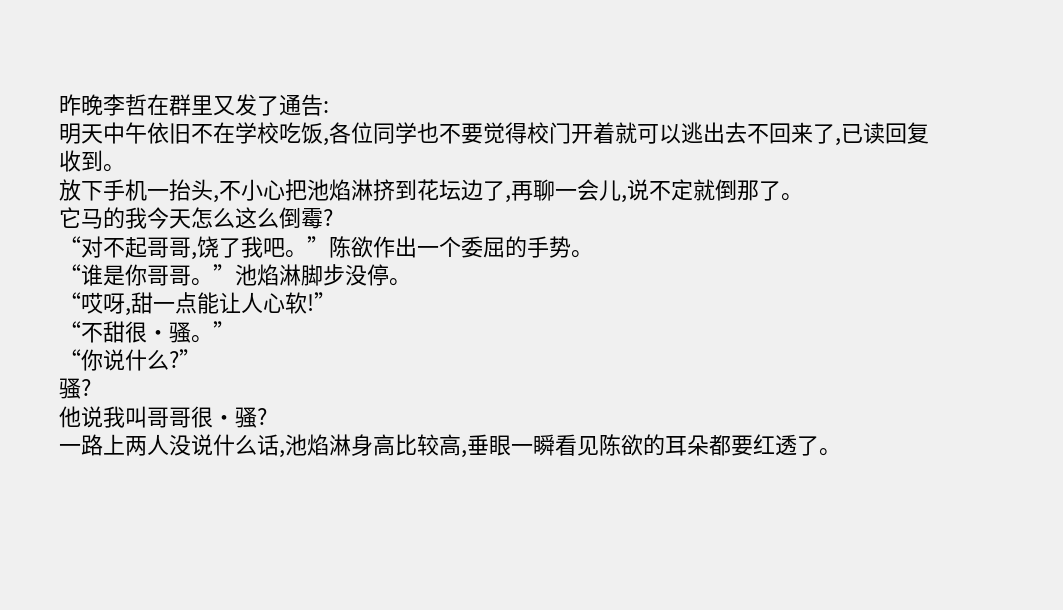昨晚李哲在群里又发了通告:
明天中午依旧不在学校吃饭,各位同学也不要觉得校门开着就可以逃出去不回来了,已读回复收到。
放下手机一抬头,不小心把池焰淋挤到花坛边了,再聊一会儿,说不定就倒那了。
它马的我今天怎么这么倒霉?
“对不起哥哥,饶了我吧。”陈欲作出一个委屈的手势。
“谁是你哥哥。”池焰淋脚步没停。
“哎呀,甜一点能让人心软!”
“不甜很·骚。”
“你说什么?”
骚?
他说我叫哥哥很·骚?
一路上两人没说什么话,池焰淋身高比较高,垂眼一瞬看见陈欲的耳朵都要红透了。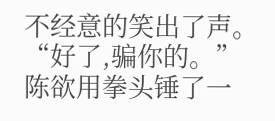不经意的笑出了声。
“好了,骗你的。”
陈欲用拳头锤了一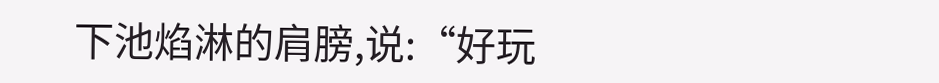下池焰淋的肩膀,说:“好玩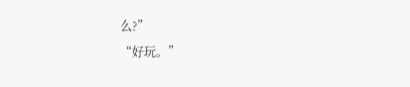么?”
“好玩。”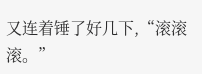又连着锤了好几下,“滚滚滚。”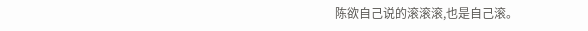陈欲自己说的滚滚滚,也是自己滚。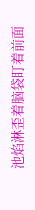池焰淋歪着脑袋盯着前面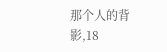那个人的背影,18